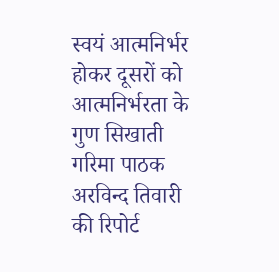स्वयं आत्मनिर्भर होकर दूसरों को आत्मनिर्भरता के गुण सिखाती गरिमा पाठक
अरविन्द तिवारी की रिपोर्ट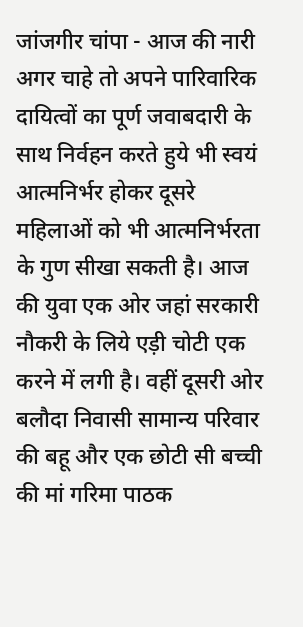जांजगीर चांपा - आज की नारी अगर चाहे तो अपने पारिवारिक दायित्वों का पूर्ण जवाबदारी के साथ निर्वहन करते हुये भी स्वयं आत्मनिर्भर होकर दूसरे महिलाओं को भी आत्मनिर्भरता के गुण सीखा सकती है। आज की युवा एक ओर जहां सरकारी नौकरी के लिये एड़ी चोटी एक करने में लगी है। वहीं दूसरी ओर बलौदा निवासी सामान्य परिवार की बहू और एक छोटी सी बच्ची की मां गरिमा पाठक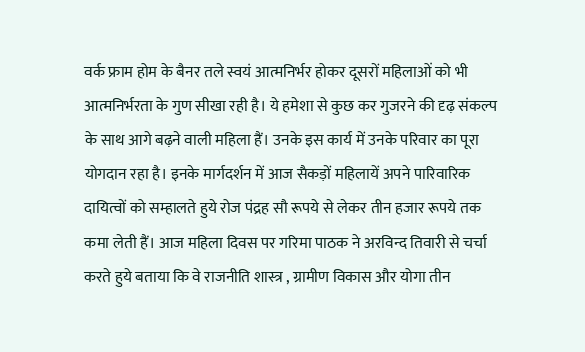वर्क फ्राम होम के बैनर तले स्वयं आत्मनिर्भर होकर दूसरों महिलाओं को भी आत्मनिर्भरता के गुण सीखा रही है। ये हमेशा से कुछ कर गुजरने की दृढ़ संकल्प के साथ आगे बढ़ने वाली महिला हैं। उनके इस कार्य में उनके परिवार का पूरा योगदान रहा है। इनके मार्गदर्शन में आज सैकड़ों महिलायें अपने पारिवारिक दायित्वों को सम्हालते हुये रोज पंद्रह सौ रूपये से लेकर तीन हजार रूपये तक कमा लेती हैं। आज महिला दिवस पर गरिमा पाठक ने अरविन्द तिवारी से चर्चा करते हुये बताया कि वे राजनीति शास्त्र , ग्रामीण विकास और योगा तीन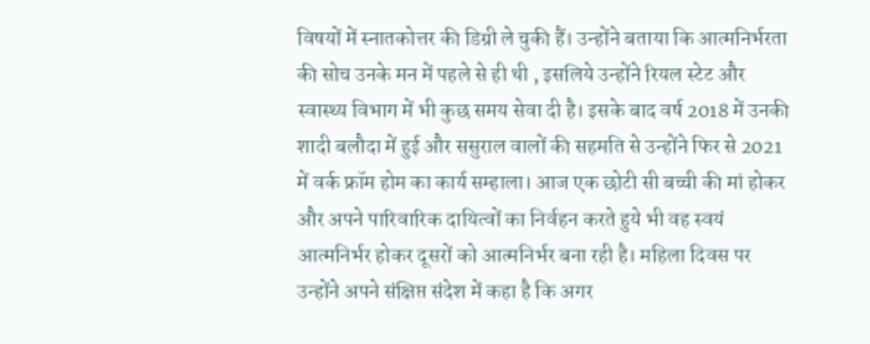विषयों में स्नातकोत्तर की डिग्री ले चुकी हैं। उन्होंने बताया कि आत्मनिर्भरता की सोच उनके मन में पहले से ही थी , इसलिये उन्होंने रियल स्टेट और स्वास्थ्य विभाग में भी कुछ समय सेवा दी है। इसके बाद वर्ष 2018 में उनकी शादी बलौदा में हुई और ससुराल वालों की सहमति से उन्होंने फिर से 2021 में वर्क फ्रॉम होम का कार्य सम्हाला। आज एक छोटी सी बच्ची की मां होकर और अपने पारिवारिक दायित्वों का निर्वहन करते हुये भी वह स्वयं आत्मनिर्भर होकर दूसरों को आत्मनिर्भर बना रही है। महिला दिवस पर उन्होंने अपने संक्षिप्त संदेश में कहा है कि अगर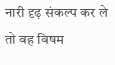नारी दृढ़ संकल्प कर ले तो वह विषम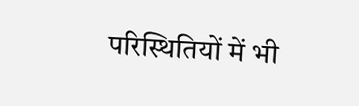परिस्थितियों में भी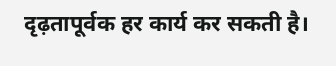दृढ़तापूर्वक हर कार्य कर सकती है।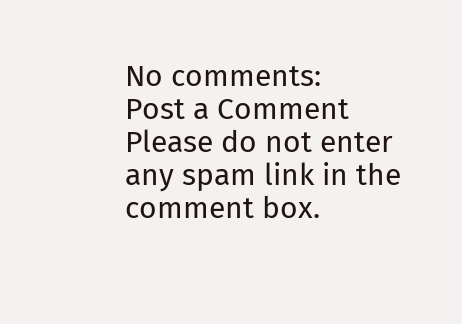No comments:
Post a Comment
Please do not enter any spam link in the comment box.